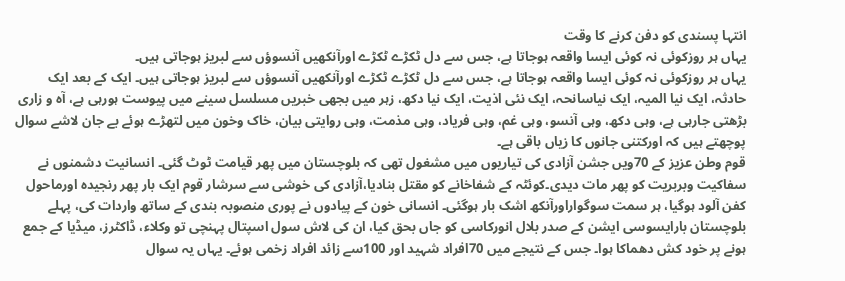انتہا پسندی کو دفن کرنے کا وقت
یہاں ہر روزکوئی نہ کوئی ایسا واقعہ ہوجاتا ہے، جس سے دل ٹکڑے ٹکڑے اورآنکھیں آنسوؤں سے لبریز ہوجاتی ہیں۔
یہاں ہر روزکوئی نہ کوئی ایسا واقعہ ہوجاتا ہے، جس سے دل ٹکڑے ٹکڑے اورآنکھیں آنسوؤں سے لبریز ہوجاتی ہیں۔ ایک کے بعد ایک حادثہ، ایک نیا المیہ، ایک نیاسانحہ، ایک نئی اذیت، ایک نیا دکھ، زہر میں بجھی خبریں مسلسل سینے میں پیوست ہورہی ہے، آہ و زاری بڑھتی جارہی ہے، وہی دکھ، وہی آنسو، وہی غم، وہی فریاد، وہی مذمت، وہی روایتی بیان، خاک وخون میں لتھڑے ہوئے بے جان لاشے سوال پوچھتے ہیں کہ اورکتنی جانوں کا زیاں باقی ہے۔
قوم وطن عزیز کے 70ویں جشن آزادی کی تیاریوں میں مشغول تھی کہ بلوچستان میں پھر قیامت ٹوٹ گئی۔ انسانیت دشمنوں نے سفاکیت وبربریت کو پھر مات دیدی۔کوئٹہ کے شفاخانے کو مقتل بنادیا،آزادی کی خوشی سے سرشار قوم ایک بار پھر رنجیدہ اورماحول کفن آلود ہوگیا، ہر سمت سوگواراورآنکھ اشک بار ہوگئی۔ انسانی خون کے پیادوں نے پوری منصوبہ بندی کے ساتھ واردات کی، پہلے بلوچستان بارایسوسی ایشن کے صدر بلال انورکاسی کو جاں بحق کیا، ان کی لاش سول اسپتال پہنچی تو وکلاء، ڈاکٹرز، میڈیا کے جمع ہونے پر خود کش دھماکا ہوا۔ جس کے نتیجے میں 70افراد شہید اور 100سے زائد افراد زخمی ہوئے۔ یہاں یہ سوال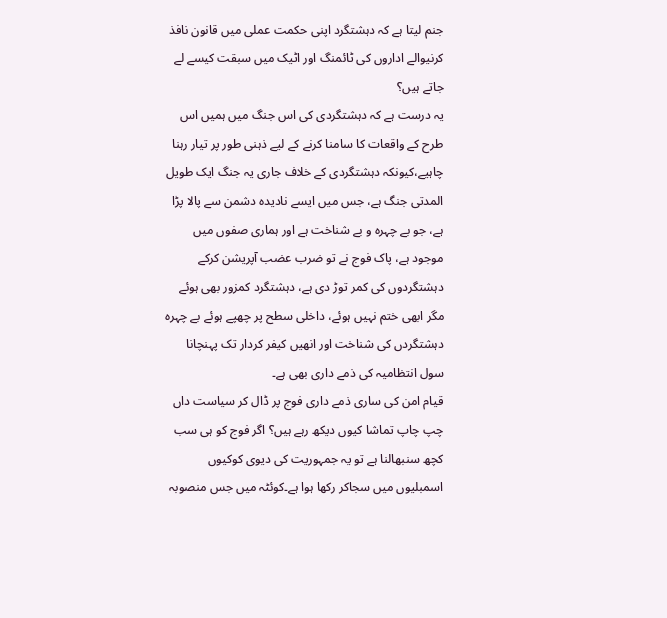جنم لیتا ہے کہ دہشتگرد اپنی حکمت عملی میں قانون نافذ کرنیوالے اداروں کی ٹائمنگ اور اٹیک میں سبقت کیسے لے جاتے ہیں؟
یہ درست ہے کہ دہشتگردی کی اس جنگ میں ہمیں اس طرح کے واقعات کا سامنا کرنے کے لیے ذہنی طور پر تیار رہنا چاہیے،کیونکہ دہشتگردی کے خلاف جاری یہ جنگ ایک طویل المدتی جنگ ہے، جس میں ایسے نادیدہ دشمن سے پالا پڑا ہے، جو بے چہرہ و بے شناخت ہے اور ہماری صفوں میں موجود ہے، پاک فوج نے تو ضرب عضب آپریشن کرکے دہشتگردوں کی کمر توڑ دی ہے، دہشتگرد کمزور بھی ہوئے مگر ابھی ختم نہیں ہوئے، داخلی سطح پر چھپے ہوئے بے چہرہ دہشتگردں کی شناخت اور انھیں کیفر کردار تک پہنچانا سول انتظامیہ کی ذمے داری بھی ہے۔
قیام امن کی ساری ذمے داری فوج پر ڈال کر سیاست داں چپ چاپ تماشا کیوں دیکھ رہے ہیں؟ اگر فوج کو ہی سب کچھ سنبھالنا ہے تو یہ جمہوریت کی دیوی کوکیوں اسمبلیوں میں سجاکر رکھا ہوا ہے۔کوئٹہ میں جس منصوبہ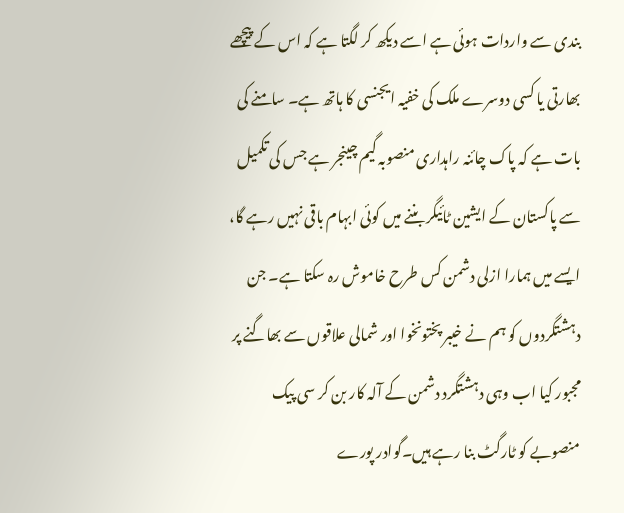بندی سے واردات ہوئی ہے اسے دیکھ کر لگتا ہے کہ اس کے پیچھے بھارتی یا کسی دوسرے ملک کی خفیہ ایجنسی کا ہاتھ ہے۔ سامنے کی بات ہے کہ پاک چائنہ راہداری منصوبہ گیم چینجر ہے جس کی تکمیل سے پاکستان کے ایشین ٹائیگر بننے میں کوئی ابہام باقی نہیں رہے گا، ایسے میں ہمارا ازلی دشمن کس طرح خاموش رہ سکتا ہے۔ جن دہشتگردوں کو ہم نے خیبر پختونخوا اور شمالی علاقوں سے بھاگنے پر مجبور کیا اب وہی دہشتگرد دشمن کے آلہ کار بن کر سی پیک منصوبے کو ٹارگٹ بنا رہے ہیں۔گوادر پورے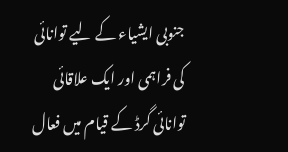جنوبی ایشیاء کے لیے توانائی کی فراہمی اور ایک علاقائی توانائی گرڈ کے قیام میں فعال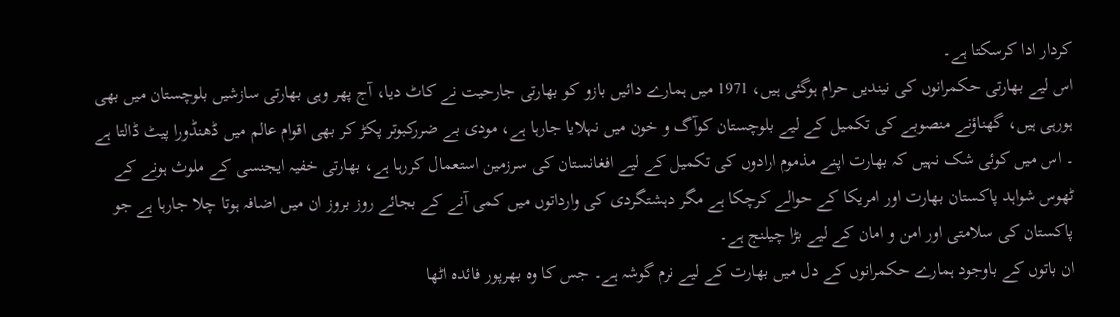کردار ادا کرسکتا ہے۔
اس لیے بھارتی حکمرانوں کی نیندیں حرام ہوگئی ہیں، 1971 میں ہمارے دائیں بازو کو بھارتی جارحیت نے کاٹ دیا، آج پھر وہی بھارتی سازشیں بلوچستان میں بھی ہورہی ہیں، گھناؤنے منصوبے کی تکمیل کے لیے بلوچستان کوآگ و خون میں نہلایا جارہا ہے، مودی بے ضررکبوتر پکڑ کر بھی اقوام عالم میں ڈھنڈورا پیٹ ڈالتا ہے ۔ اس میں کوئی شک نہیں کہ بھارت اپنے مذموم ارادوں کی تکمیل کے لیے افغانستان کی سرزمین استعمال کررہا ہے، بھارتی خفیہ ایجنسی کے ملوث ہونے کے ٹھوس شواہد پاکستان بھارت اور امریکا کے حوالے کرچکا ہے مگر دہشتگردی کی وارداتوں میں کمی آنے کے بجائے روز بروز ان میں اضافہ ہوتا چلا جارہا ہے جو پاکستان کی سلامتی اور امن و امان کے لیے بڑا چیلنج ہے۔
ان باتوں کے باوجود ہمارے حکمرانوں کے دل میں بھارت کے لیے نرم گوشہ ہے۔ جس کا وہ بھرپور فائدہ اٹھا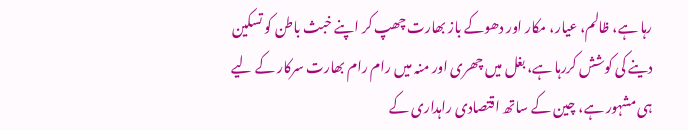رہا ہے، ظالم، عیار، مکار اور دھوکے باز بھارت چھپ کر اپنے خبث باطن کو تسکین دینے کی کوشش کررہا ہے، بغل میں چھری اور منہ میں رام رام بھارت سرکار کے لیے ہی مشہور ہے، چین کے ساتھ اقتصادی راہداری کے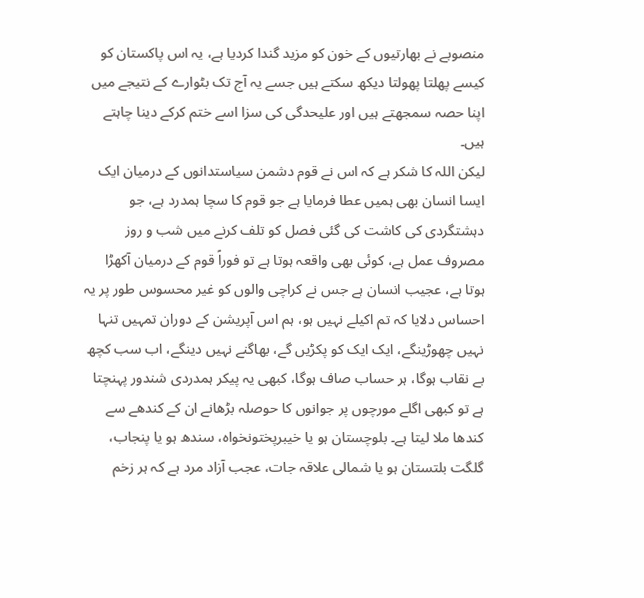منصوبے نے بھارتیوں کے خون کو مزید گندا کردیا ہے، یہ اس پاکستان کو کیسے پھلتا پھولتا دیکھ سکتے ہیں جسے یہ آج تک بٹوارے کے نتیجے میں اپنا حصہ سمجھتے ہیں اور علیحدگی کی سزا اسے ختم کرکے دینا چاہتے ہیں۔
لیکن اللہ کا شکر ہے کہ اس نے قوم دشمن سیاستدانوں کے درمیان ایک ایسا انسان بھی ہمیں عطا فرمایا ہے جو قوم کا سچا ہمدرد ہے، جو دہشتگردی کی کاشت کی گئی فصل کو تلف کرنے میں شب و روز مصروف عمل ہے، کوئی بھی واقعہ ہوتا ہے تو فوراً قوم کے درمیان آکھڑا ہوتا ہے، عجیب انسان ہے جس نے کراچی والوں کو غیر محسوس طور پر یہ احساس دلایا کہ تم اکیلے نہیں ہو، ہم اس آپریشن کے دوران تمہیں تنہا نہیں چھوڑینگے، ایک ایک کو پکڑیں گے، بھاگنے نہیں دینگے، اب سب کچھ بے نقاب ہوگا، ہر حساب صاف ہوگا، کبھی یہ پیکر ہمدردی شندور پہنچتا ہے تو کبھی اگلے مورچوں پر جوانوں کا حوصلہ بڑھانے ان کے کندھے سے کندھا ملا لیتا ہے۔ بلوچستان ہو یا خیبرپختونخواہ، سندھ ہو یا پنجاب، گلگت بلتستان ہو یا شمالی علاقہ جات، عجب آزاد مرد ہے کہ ہر زخم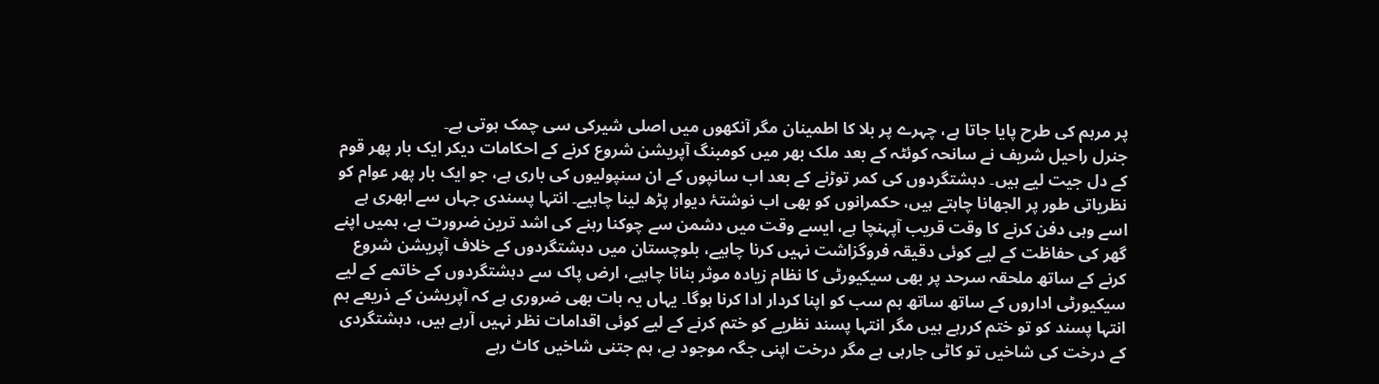پر مرہم کی طرح پایا جاتا ہے، چہرے پر بلا کا اطمینان مگر آنکھوں میں اصلی شیرکی سی چمک ہوتی ہے۔
جنرل راحیل شریف نے سانحہ کوئٹہ کے بعد ملک بھر میں کومبنگ آپریشن شروع کرنے کے احکامات دیکر ایک بار پھر قوم کے دل جیت لیے ہیں۔ دہشتگردوں کی کمر توڑنے کے بعد اب سانپوں کے ان سنپولیوں کی باری ہے، جو ایک بار پھر عوام کو نظریاتی طور پر الجھانا چاہتے ہیں، حکمرانوں کو بھی اب نوشتۂ دیوار پڑھ لینا چاہیے۔ انتہا پسندی جہاں سے ابھری ہے اسے وہی دفن کرنے کا وقت قریب آپہنچا ہے، ایسے وقت میں دشمن سے چوکنا رہنے کی اشد ترین ضرورت ہے، ہمیں اپنے گھر کی حفاظت کے لیے کوئی دقیقہ فروگزاشت نہیں کرنا چاہیے، بلوچستان میں دہشتگردوں کے خلاف آپریشن شروع کرنے کے ساتھ ملحقہ سرحد پر بھی سیکیورٹی کا نظام زیادہ موثر بنانا چاہیے، ارض پاک سے دہشتگردوں کے خاتمے کے لیے سیکیورٹی اداروں کے ساتھ ساتھ ہم سب کو اپنا کردار ادا کرنا ہوگا۔ یہاں یہ بات بھی ضروری ہے کہ آپریشن کے ذریعے ہم انتہا پسند کو تو ختم کررہے ہیں مگر انتہا پسند نظریے کو ختم کرنے کے لیے کوئی اقدامات نظر نہیں آرہے ہیں، دہشتگردی کے درخت کی شاخیں تو کاٹی جارہی ہے مگر درخت اپنی جگہ موجود ہے، ہم جتنی شاخیں کاٹ رہے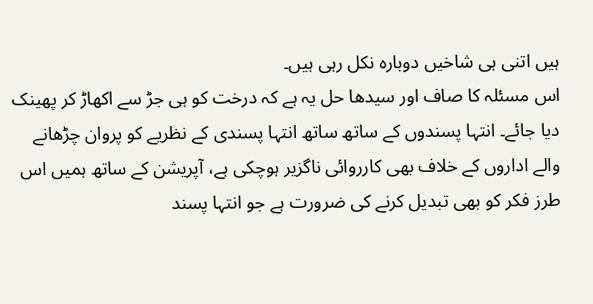ہیں اتنی ہی شاخیں دوبارہ نکل رہی ہیں۔
اس مسئلہ کا صاف اور سیدھا حل یہ ہے کہ درخت کو ہی جڑ سے اکھاڑ کر پھینک دیا جائے۔ انتہا پسندوں کے ساتھ ساتھ انتہا پسندی کے نظریے کو پروان چڑھانے والے اداروں کے خلاف بھی کارروائی ناگزیر ہوچکی ہے، آپریشن کے ساتھ ہمیں اس طرز فکر کو بھی تبدیل کرنے کی ضرورت ہے جو انتہا پسند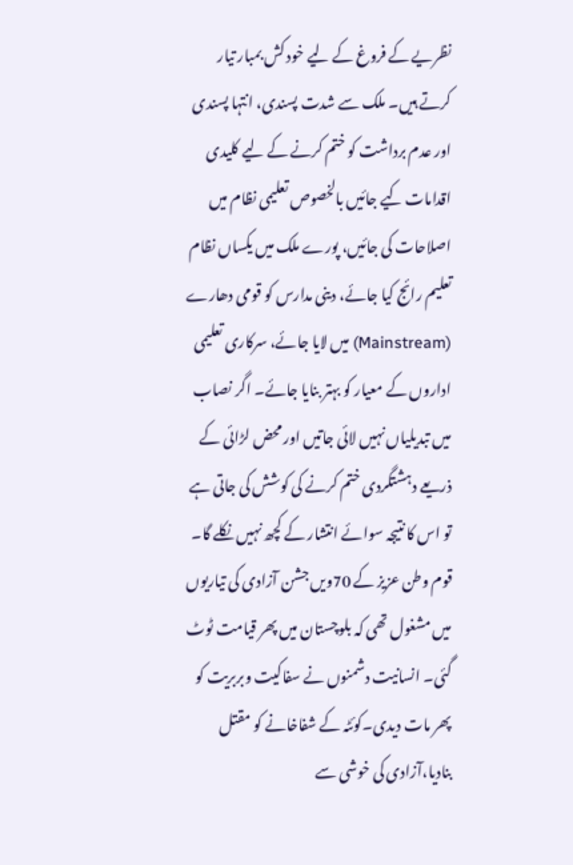نظریے کے فروغ کے لیے خود کش بمبار تیار کرتے ہیں۔ ملک سے شدت پسندی، انتہا پسندی اور عدم برداشت کو ختم کرنے کے لیے کلیدی اقدامات کیے جائیں بالخصوص تعلیمی نظام میں اصلاحات کی جائیں، پورے ملک میں یکساں نظام تعلیم رائج کیا جائے، دینی مدارس کو قومی دھارے (Mainstream) میں لایا جائے، سرکاری تعلیمی اداروں کے معیار کو بہتر بنایا جائے۔ اگر نصاب میں تبدیلیاں نہیں لائی جاتیں اور محض لڑائی کے ذریعے دہشتگردی ختم کرنے کی کوشش کی جاتی ہے تو اس کا نتیجہ سوائے انتشار کے کچھ نہیں نکلے گا۔
قوم وطن عزیز کے 70ویں جشن آزادی کی تیاریوں میں مشغول تھی کہ بلوچستان میں پھر قیامت ٹوٹ گئی۔ انسانیت دشمنوں نے سفاکیت وبربریت کو پھر مات دیدی۔کوئٹہ کے شفاخانے کو مقتل بنادیا،آزادی کی خوشی سے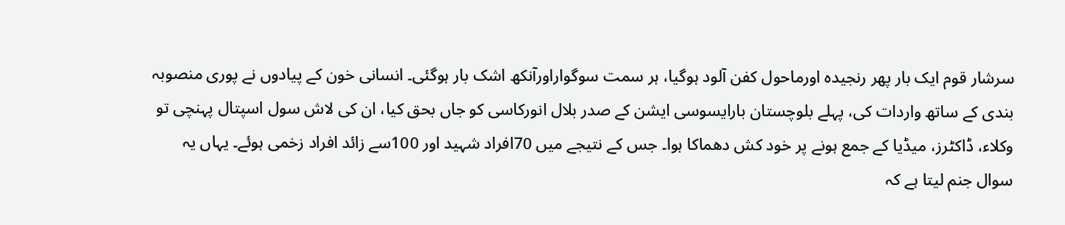سرشار قوم ایک بار پھر رنجیدہ اورماحول کفن آلود ہوگیا، ہر سمت سوگواراورآنکھ اشک بار ہوگئی۔ انسانی خون کے پیادوں نے پوری منصوبہ بندی کے ساتھ واردات کی، پہلے بلوچستان بارایسوسی ایشن کے صدر بلال انورکاسی کو جاں بحق کیا، ان کی لاش سول اسپتال پہنچی تو وکلاء، ڈاکٹرز، میڈیا کے جمع ہونے پر خود کش دھماکا ہوا۔ جس کے نتیجے میں 70افراد شہید اور 100سے زائد افراد زخمی ہوئے۔ یہاں یہ سوال جنم لیتا ہے کہ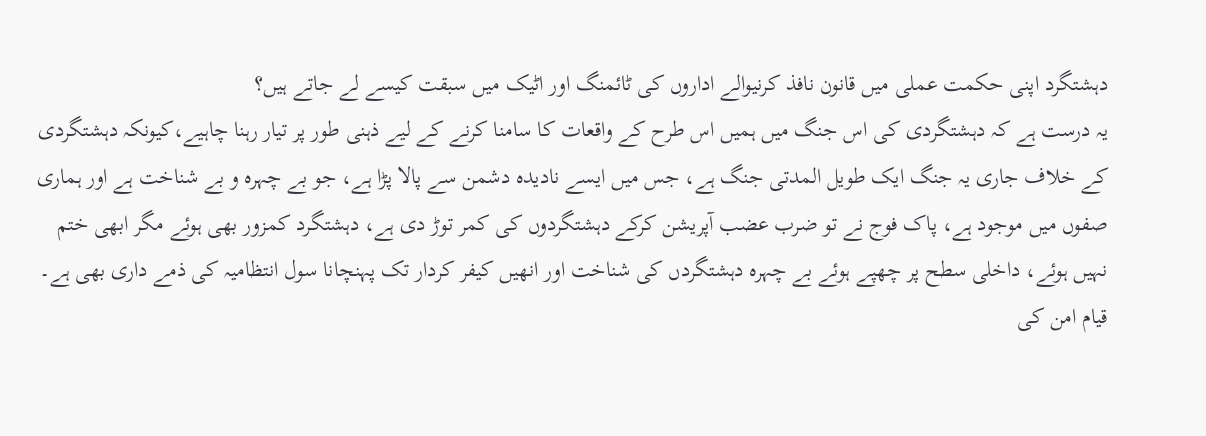دہشتگرد اپنی حکمت عملی میں قانون نافذ کرنیوالے اداروں کی ٹائمنگ اور اٹیک میں سبقت کیسے لے جاتے ہیں؟
یہ درست ہے کہ دہشتگردی کی اس جنگ میں ہمیں اس طرح کے واقعات کا سامنا کرنے کے لیے ذہنی طور پر تیار رہنا چاہیے،کیونکہ دہشتگردی کے خلاف جاری یہ جنگ ایک طویل المدتی جنگ ہے، جس میں ایسے نادیدہ دشمن سے پالا پڑا ہے، جو بے چہرہ و بے شناخت ہے اور ہماری صفوں میں موجود ہے، پاک فوج نے تو ضرب عضب آپریشن کرکے دہشتگردوں کی کمر توڑ دی ہے، دہشتگرد کمزور بھی ہوئے مگر ابھی ختم نہیں ہوئے، داخلی سطح پر چھپے ہوئے بے چہرہ دہشتگردں کی شناخت اور انھیں کیفر کردار تک پہنچانا سول انتظامیہ کی ذمے داری بھی ہے۔
قیام امن کی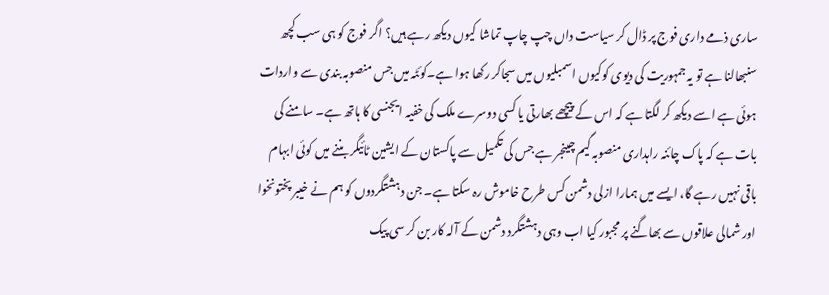ساری ذمے داری فوج پر ڈال کر سیاست داں چپ چاپ تماشا کیوں دیکھ رہے ہیں؟ اگر فوج کو ہی سب کچھ سنبھالنا ہے تو یہ جمہوریت کی دیوی کوکیوں اسمبلیوں میں سجاکر رکھا ہوا ہے۔کوئٹہ میں جس منصوبہ بندی سے واردات ہوئی ہے اسے دیکھ کر لگتا ہے کہ اس کے پیچھے بھارتی یا کسی دوسرے ملک کی خفیہ ایجنسی کا ہاتھ ہے۔ سامنے کی بات ہے کہ پاک چائنہ راہداری منصوبہ گیم چینجر ہے جس کی تکمیل سے پاکستان کے ایشین ٹائیگر بننے میں کوئی ابہام باقی نہیں رہے گا، ایسے میں ہمارا ازلی دشمن کس طرح خاموش رہ سکتا ہے۔ جن دہشتگردوں کو ہم نے خیبر پختونخوا اور شمالی علاقوں سے بھاگنے پر مجبور کیا اب وہی دہشتگرد دشمن کے آلہ کار بن کر سی پیک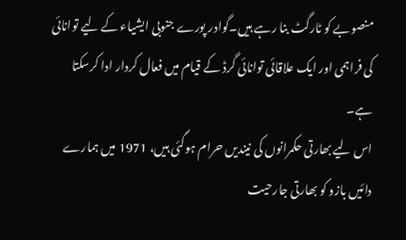منصوبے کو ٹارگٹ بنا رہے ہیں۔گوادر پورے جنوبی ایشیاء کے لیے توانائی کی فراہمی اور ایک علاقائی توانائی گرڈ کے قیام میں فعال کردار ادا کرسکتا ہے۔
اس لیے بھارتی حکمرانوں کی نیندیں حرام ہوگئی ہیں، 1971 میں ہمارے دائیں بازو کو بھارتی جارحیت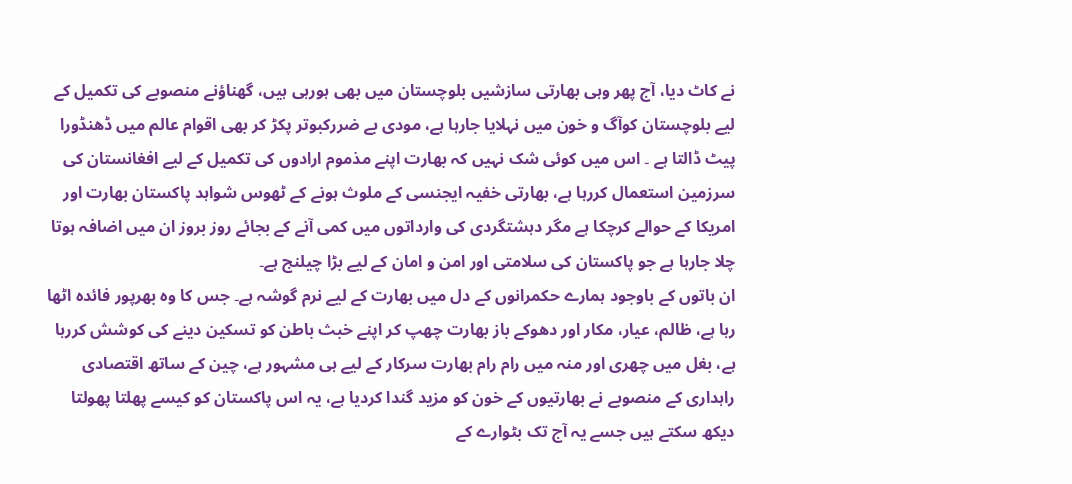نے کاٹ دیا، آج پھر وہی بھارتی سازشیں بلوچستان میں بھی ہورہی ہیں، گھناؤنے منصوبے کی تکمیل کے لیے بلوچستان کوآگ و خون میں نہلایا جارہا ہے، مودی بے ضررکبوتر پکڑ کر بھی اقوام عالم میں ڈھنڈورا پیٹ ڈالتا ہے ۔ اس میں کوئی شک نہیں کہ بھارت اپنے مذموم ارادوں کی تکمیل کے لیے افغانستان کی سرزمین استعمال کررہا ہے، بھارتی خفیہ ایجنسی کے ملوث ہونے کے ٹھوس شواہد پاکستان بھارت اور امریکا کے حوالے کرچکا ہے مگر دہشتگردی کی وارداتوں میں کمی آنے کے بجائے روز بروز ان میں اضافہ ہوتا چلا جارہا ہے جو پاکستان کی سلامتی اور امن و امان کے لیے بڑا چیلنج ہے۔
ان باتوں کے باوجود ہمارے حکمرانوں کے دل میں بھارت کے لیے نرم گوشہ ہے۔ جس کا وہ بھرپور فائدہ اٹھا رہا ہے، ظالم، عیار، مکار اور دھوکے باز بھارت چھپ کر اپنے خبث باطن کو تسکین دینے کی کوشش کررہا ہے، بغل میں چھری اور منہ میں رام رام بھارت سرکار کے لیے ہی مشہور ہے، چین کے ساتھ اقتصادی راہداری کے منصوبے نے بھارتیوں کے خون کو مزید گندا کردیا ہے، یہ اس پاکستان کو کیسے پھلتا پھولتا دیکھ سکتے ہیں جسے یہ آج تک بٹوارے کے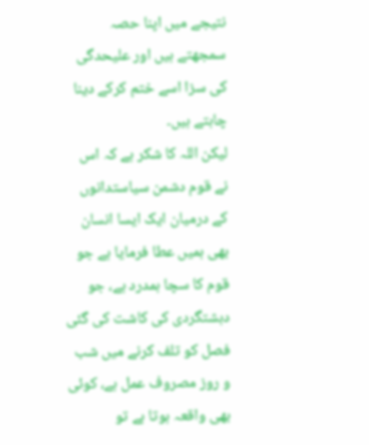نتیجے میں اپنا حصہ سمجھتے ہیں اور علیحدگی کی سزا اسے ختم کرکے دینا چاہتے ہیں۔
لیکن اللہ کا شکر ہے کہ اس نے قوم دشمن سیاستدانوں کے درمیان ایک ایسا انسان بھی ہمیں عطا فرمایا ہے جو قوم کا سچا ہمدرد ہے، جو دہشتگردی کی کاشت کی گئی فصل کو تلف کرنے میں شب و روز مصروف عمل ہے، کوئی بھی واقعہ ہوتا ہے تو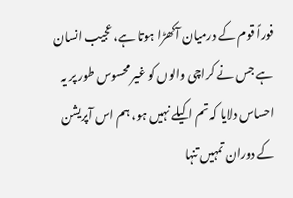فوراً قوم کے درمیان آکھڑا ہوتا ہے، عجیب انسان ہے جس نے کراچی والوں کو غیر محسوس طور پر یہ احساس دلایا کہ تم اکیلے نہیں ہو، ہم اس آپریشن کے دوران تمہیں تنہا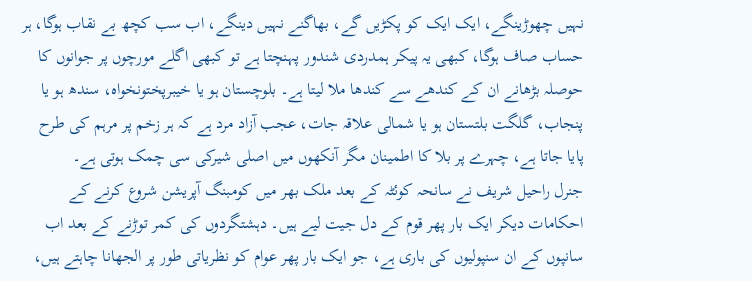نہیں چھوڑینگے، ایک ایک کو پکڑیں گے، بھاگنے نہیں دینگے، اب سب کچھ بے نقاب ہوگا، ہر حساب صاف ہوگا، کبھی یہ پیکر ہمدردی شندور پہنچتا ہے تو کبھی اگلے مورچوں پر جوانوں کا حوصلہ بڑھانے ان کے کندھے سے کندھا ملا لیتا ہے۔ بلوچستان ہو یا خیبرپختونخواہ، سندھ ہو یا پنجاب، گلگت بلتستان ہو یا شمالی علاقہ جات، عجب آزاد مرد ہے کہ ہر زخم پر مرہم کی طرح پایا جاتا ہے، چہرے پر بلا کا اطمینان مگر آنکھوں میں اصلی شیرکی سی چمک ہوتی ہے۔
جنرل راحیل شریف نے سانحہ کوئٹہ کے بعد ملک بھر میں کومبنگ آپریشن شروع کرنے کے احکامات دیکر ایک بار پھر قوم کے دل جیت لیے ہیں۔ دہشتگردوں کی کمر توڑنے کے بعد اب سانپوں کے ان سنپولیوں کی باری ہے، جو ایک بار پھر عوام کو نظریاتی طور پر الجھانا چاہتے ہیں،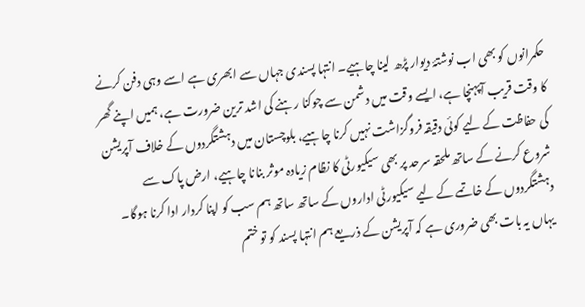حکمرانوں کو بھی اب نوشتۂ دیوار پڑھ لینا چاہیے۔ انتہا پسندی جہاں سے ابھری ہے اسے وہی دفن کرنے کا وقت قریب آپہنچا ہے، ایسے وقت میں دشمن سے چوکنا رہنے کی اشد ترین ضرورت ہے، ہمیں اپنے گھر کی حفاظت کے لیے کوئی دقیقہ فروگزاشت نہیں کرنا چاہیے، بلوچستان میں دہشتگردوں کے خلاف آپریشن شروع کرنے کے ساتھ ملحقہ سرحد پر بھی سیکیورٹی کا نظام زیادہ موثر بنانا چاہیے، ارض پاک سے دہشتگردوں کے خاتمے کے لیے سیکیورٹی اداروں کے ساتھ ساتھ ہم سب کو اپنا کردار ادا کرنا ہوگا۔ یہاں یہ بات بھی ضروری ہے کہ آپریشن کے ذریعے ہم انتہا پسند کو تو ختم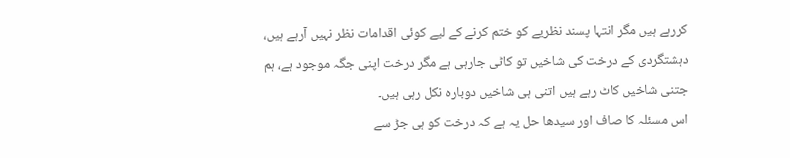کررہے ہیں مگر انتہا پسند نظریے کو ختم کرنے کے لیے کوئی اقدامات نظر نہیں آرہے ہیں، دہشتگردی کے درخت کی شاخیں تو کاٹی جارہی ہے مگر درخت اپنی جگہ موجود ہے، ہم جتنی شاخیں کاٹ رہے ہیں اتنی ہی شاخیں دوبارہ نکل رہی ہیں۔
اس مسئلہ کا صاف اور سیدھا حل یہ ہے کہ درخت کو ہی جڑ سے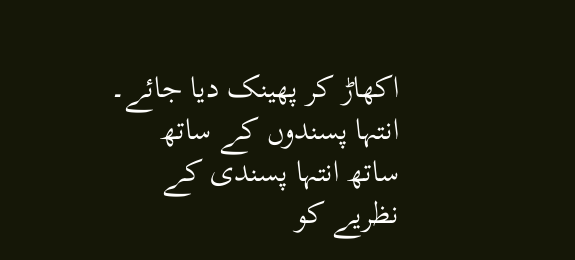اکھاڑ کر پھینک دیا جائے۔ انتہا پسندوں کے ساتھ ساتھ انتہا پسندی کے نظریے کو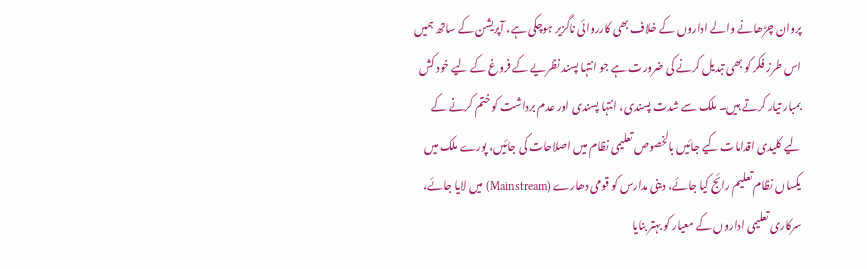پروان چڑھانے والے اداروں کے خلاف بھی کارروائی ناگزیر ہوچکی ہے، آپریشن کے ساتھ ہمیں اس طرز فکر کو بھی تبدیل کرنے کی ضرورت ہے جو انتہا پسند نظریے کے فروغ کے لیے خود کش بمبار تیار کرتے ہیں۔ ملک سے شدت پسندی، انتہا پسندی اور عدم برداشت کو ختم کرنے کے لیے کلیدی اقدامات کیے جائیں بالخصوص تعلیمی نظام میں اصلاحات کی جائیں، پورے ملک میں یکساں نظام تعلیم رائج کیا جائے، دینی مدارس کو قومی دھارے (Mainstream) میں لایا جائے، سرکاری تعلیمی اداروں کے معیار کو بہتر بنایا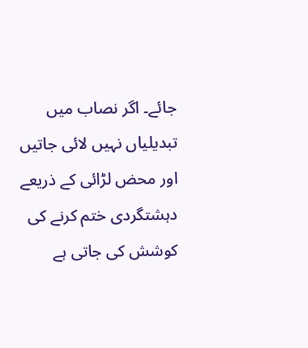جائے۔ اگر نصاب میں تبدیلیاں نہیں لائی جاتیں اور محض لڑائی کے ذریعے دہشتگردی ختم کرنے کی کوشش کی جاتی ہے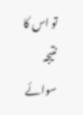تو اس کا نتیجہ سوائے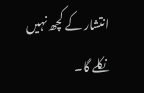انتشار کے کچھ نہیں نکلے گا۔